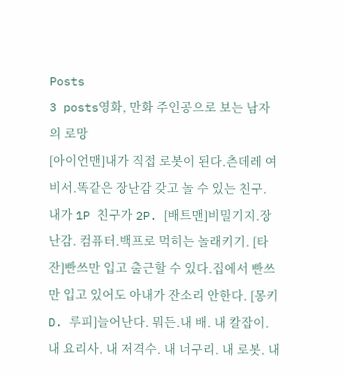Posts
3 posts영화, 만화 주인공으로 보는 남자의 로망
[아이언맨]내가 직접 로봇이 된다.츤데레 여비서.똑같은 장난감 갖고 놀 수 있는 친구. 내가 1P 친구가 2P. [배트맨]비밀기지.장난감. 컴퓨터.백프로 먹히는 놀래키기. [타잔]빤쓰만 입고 출근할 수 있다.집에서 빤쓰만 입고 있어도 아내가 잔소리 안한다. [몽키 D. 루피]늘어난다. 뭐든.내 배. 내 칼잡이. 내 요리사. 내 저격수. 내 너구리. 내 로봇. 내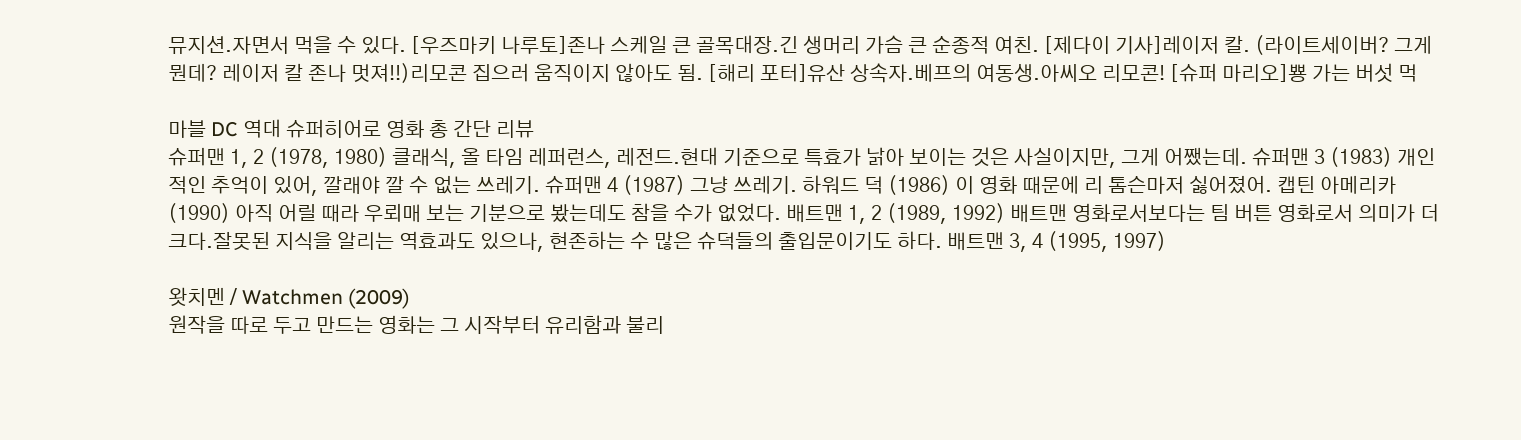뮤지션.자면서 먹을 수 있다. [우즈마키 나루토]존나 스케일 큰 골목대장.긴 생머리 가슴 큰 순종적 여친. [제다이 기사]레이저 칼. (라이트세이버? 그게 뭔데? 레이저 칼 존나 멋져!!)리모콘 집으러 움직이지 않아도 됨. [해리 포터]유산 상속자.베프의 여동생.아씨오 리모콘! [슈퍼 마리오]뿅 가는 버섯 먹

마블 DC 역대 슈퍼히어로 영화 총 간단 리뷰
슈퍼맨 1, 2 (1978, 1980) 클래식, 올 타임 레퍼런스, 레전드.현대 기준으로 특효가 낡아 보이는 것은 사실이지만, 그게 어쨌는데. 슈퍼맨 3 (1983) 개인적인 추억이 있어, 깔래야 깔 수 없는 쓰레기. 슈퍼맨 4 (1987) 그냥 쓰레기. 하워드 덕 (1986) 이 영화 때문에 리 톰슨마저 싫어졌어. 캡틴 아메리카 (1990) 아직 어릴 때라 우뢰매 보는 기분으로 봤는데도 참을 수가 없었다. 배트맨 1, 2 (1989, 1992) 배트맨 영화로서보다는 팀 버튼 영화로서 의미가 더 크다.잘못된 지식을 알리는 역효과도 있으나, 현존하는 수 많은 슈덕들의 출입문이기도 하다. 배트맨 3, 4 (1995, 1997)

왓치멘 / Watchmen (2009)
원작을 따로 두고 만드는 영화는 그 시작부터 유리함과 불리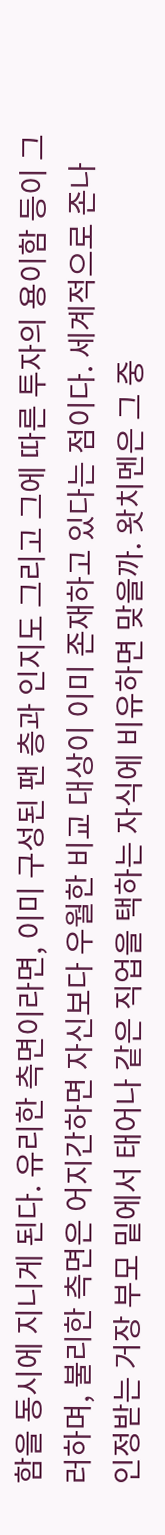함을 동시에 지니게 된다. 유리한 측면이라면, 이미 구성된 팬 층과 인지도 그리고 그에 따른 투자의 용이함 등이 그러하며, 불리한 측면은 어지간하면 자신보다 우월한 비교 대상이 이미 존재하고 있다는 점이다. 세계적으로 존나 인정받는 거장 부모 밑에서 태어나 같은 직업을 택하는 자식에 비유하면 맞을까. 왓치멘은 그 중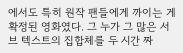에서도 특히 원작 팬들에게 까이는 게 확정된 영화였다. 그 누가 그 많은 서브 텍스트의 집합체를 두 시간 짜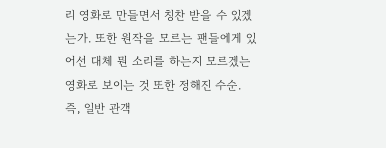리 영화로 만들면서 칭찬 받을 수 있겠는가. 또한 원작을 모르는 팬들에게 있어선 대체 뭔 소리를 하는지 모르겠는 영화로 보이는 것 또한 정해진 수순. 즉, 일반 관객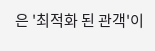은 '최적화 된 관객'이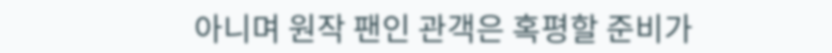아니며 원작 팬인 관객은 혹평할 준비가